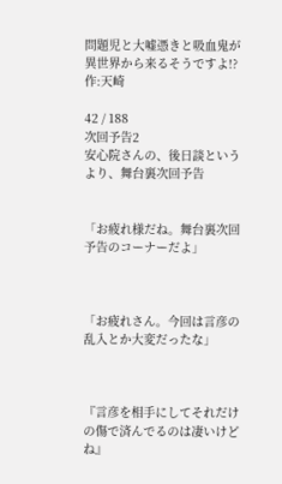問題児と大嘘憑きと吸血鬼が異世界から来るそうですよ!?   作:天崎

42 / 188
次回予告2
安心院さんの、後日談というより、舞台裏次回予告


「お疲れ様だね。舞台裏次回予告のコーナーだよ」



「お疲れさん。今回は言彦の乱入とか大変だったな」



『言彦を相手にしてそれだけの傷で済んでるのは凄いけどね』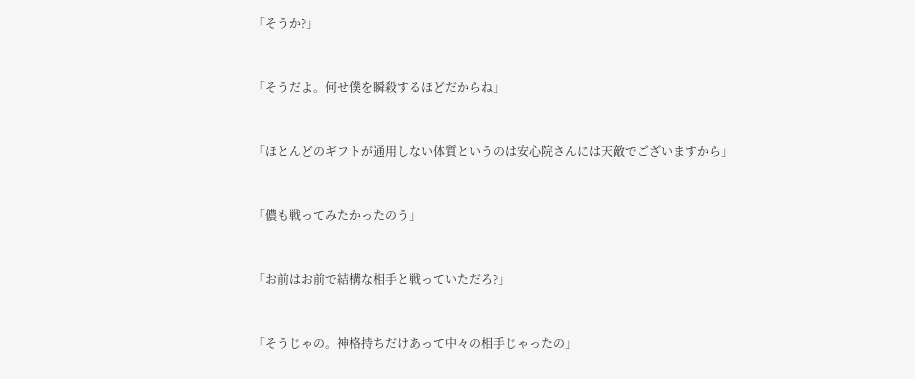「そうか?」



「そうだよ。何せ僕を瞬殺するほどだからね」



「ほとんどのギフトが通用しない体質というのは安心院さんには天敵でございますから」



「儂も戦ってみたかったのう」



「お前はお前で結構な相手と戦っていただろ?」



「そうじゃの。神格持ちだけあって中々の相手じゃったの」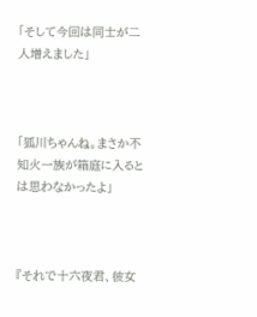「そして今回は同士が二人増えました」



「狐川ちゃんね。まさか不知火一族が箱庭に入るとは思わなかったよ」



『それで十六夜君、彼女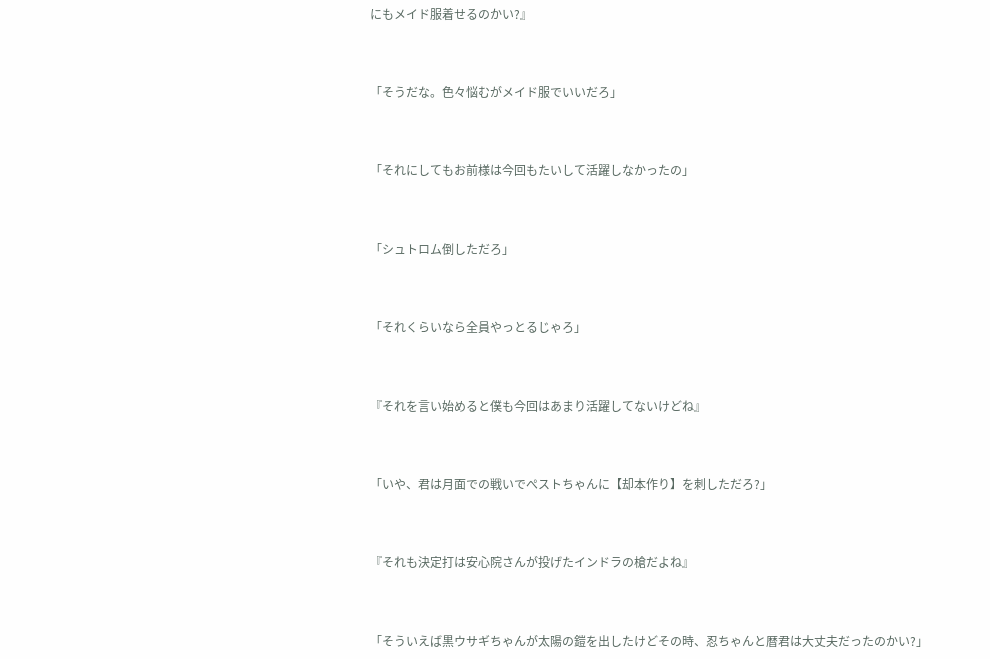にもメイド服着せるのかい?』



「そうだな。色々悩むがメイド服でいいだろ」



「それにしてもお前様は今回もたいして活躍しなかったの」



「シュトロム倒しただろ」



「それくらいなら全員やっとるじゃろ」



『それを言い始めると僕も今回はあまり活躍してないけどね』



「いや、君は月面での戦いでぺストちゃんに【却本作り】を刺しただろ?」



『それも決定打は安心院さんが投げたインドラの槍だよね』



「そういえば黒ウサギちゃんが太陽の鎧を出したけどその時、忍ちゃんと暦君は大丈夫だったのかい?」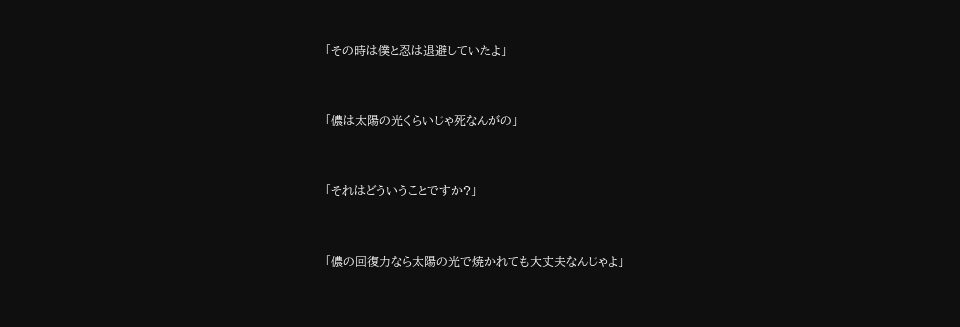「その時は僕と忍は退避していたよ」



「儂は太陽の光くらいじゃ死なんがの」



「それはどういうことですか?」



「儂の回復力なら太陽の光で焼かれても大丈夫なんじゃよ」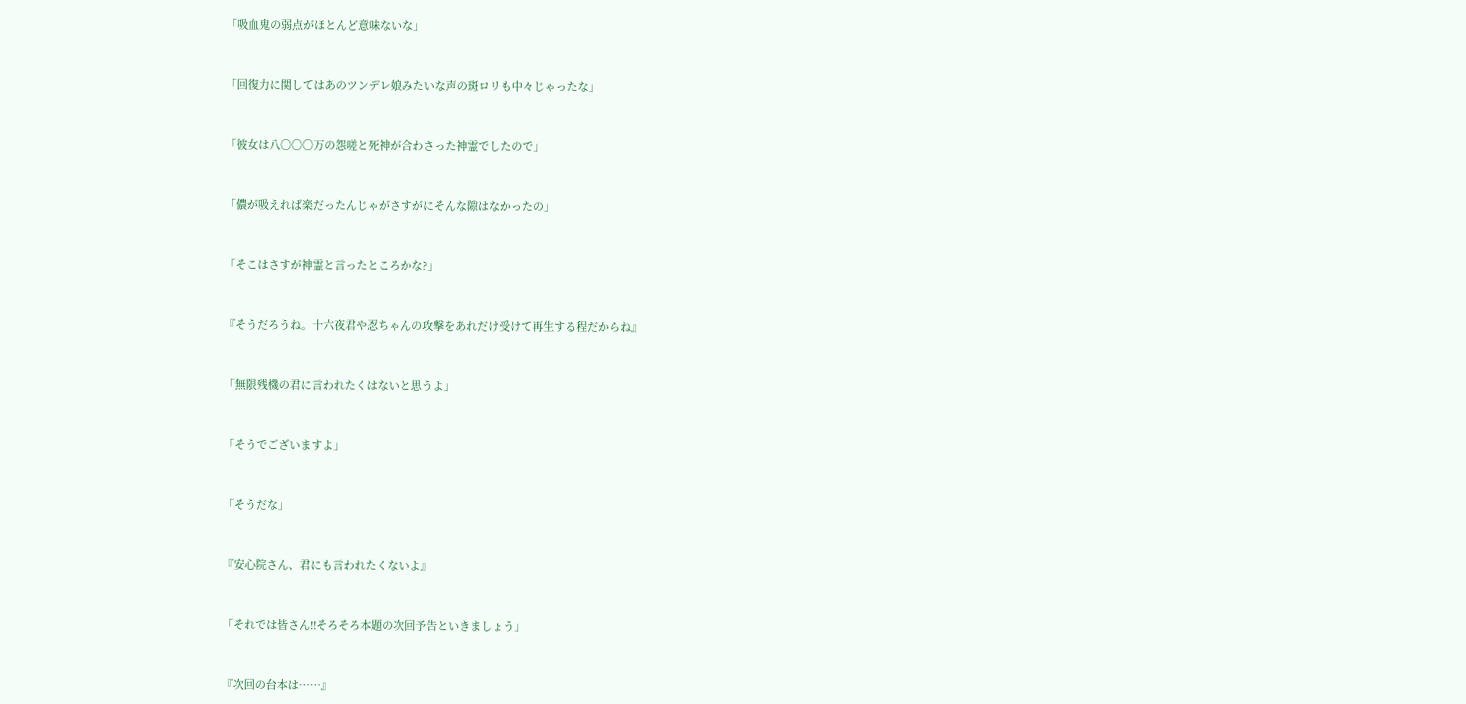「吸血鬼の弱点がほとんど意味ないな」



「回復力に関してはあのツンデレ娘みたいな声の斑ロリも中々じゃったな」



「彼女は八〇〇〇万の怨嗟と死神が合わさった神霊でしたので」



「儂が吸えれば楽だったんじゃがさすがにそんな隙はなかったの」



「そこはさすが神霊と言ったところかな?」



『そうだろうね。十六夜君や忍ちゃんの攻撃をあれだけ受けて再生する程だからね』



「無限残機の君に言われたくはないと思うよ」



「そうでございますよ」



「そうだな」



『安心院さん、君にも言われたくないよ』



「それでは皆さん!!そろそろ本題の次回予告といきましょう」



『次回の台本は……』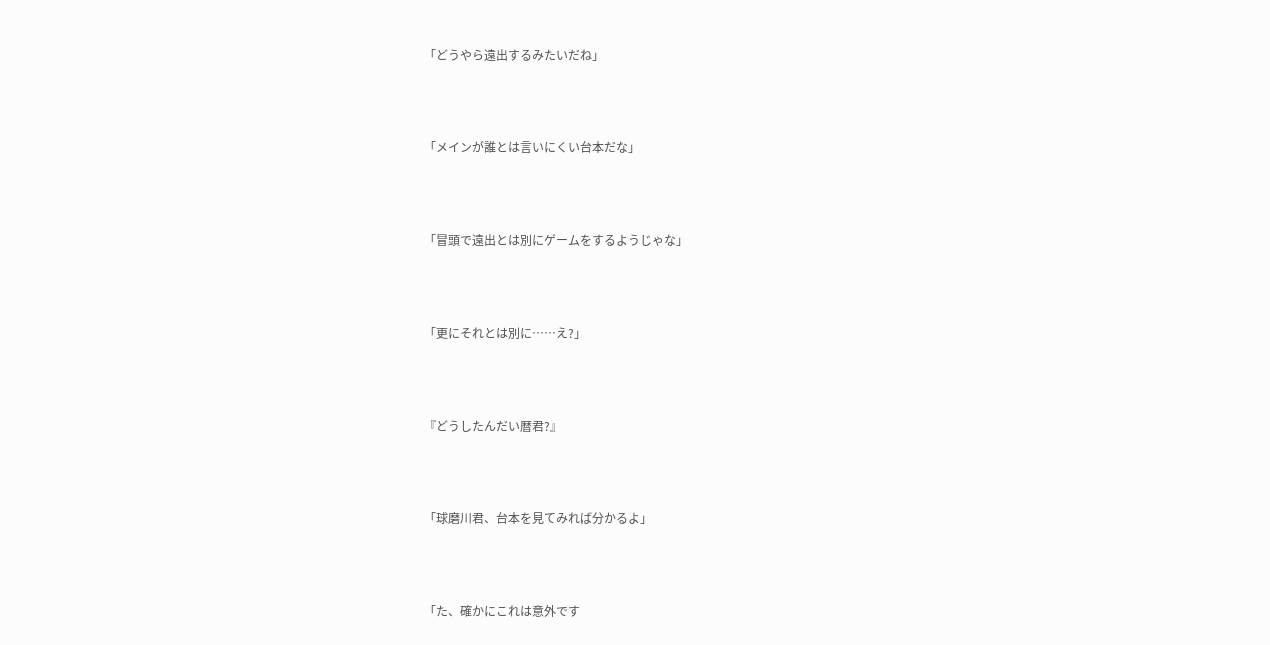「どうやら遠出するみたいだね」



「メインが誰とは言いにくい台本だな」



「冒頭で遠出とは別にゲームをするようじゃな」



「更にそれとは別に……え?」



『どうしたんだい暦君?』



「球磨川君、台本を見てみれば分かるよ」



「た、確かにこれは意外です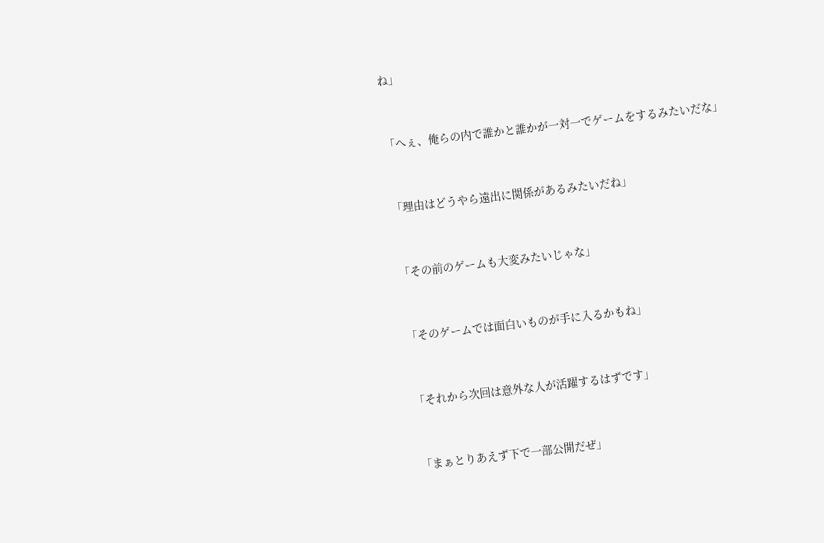ね」



「へぇ、俺らの内で誰かと誰かが一対一でゲームをするみたいだな」



「理由はどうやら遠出に関係があるみたいだね」



「その前のゲームも大変みたいじゃな」



「そのゲームでは面白いものが手に入るかもね」



「それから次回は意外な人が活躍するはずです」



「まぁとりあえず下で一部公開だぜ」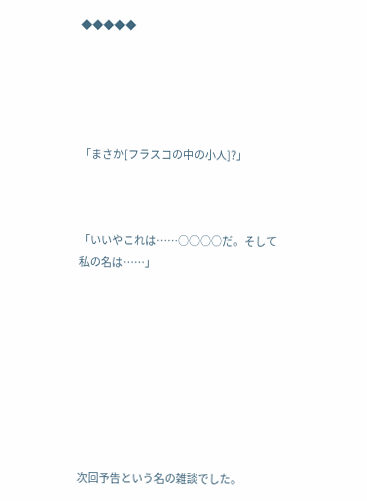◆◆◆◆◆





「まさか[フラスコの中の小人]?」



「いいやこれは……○○○○だ。そして私の名は……」









次回予告という名の雑談でした。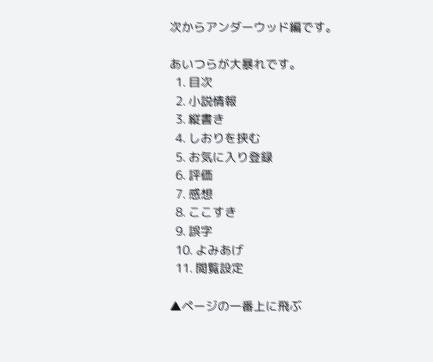次からアンダーウッド編です。

あいつらが大暴れです。
  1. 目次
  2. 小説情報
  3. 縦書き
  4. しおりを挟む
  5. お気に入り登録
  6. 評価
  7. 感想
  8. ここすき
  9. 誤字
  10. よみあげ
  11. 閲覧設定

▲ページの一番上に飛ぶ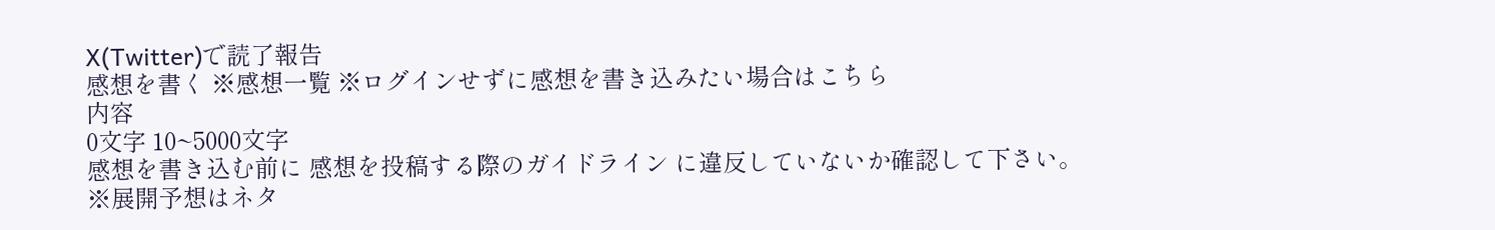X(Twitter)で読了報告
感想を書く ※感想一覧 ※ログインせずに感想を書き込みたい場合はこちら
内容
0文字 10~5000文字
感想を書き込む前に 感想を投稿する際のガイドライン に違反していないか確認して下さい。
※展開予想はネタ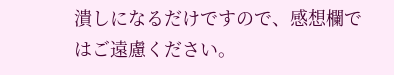潰しになるだけですので、感想欄ではご遠慮ください。